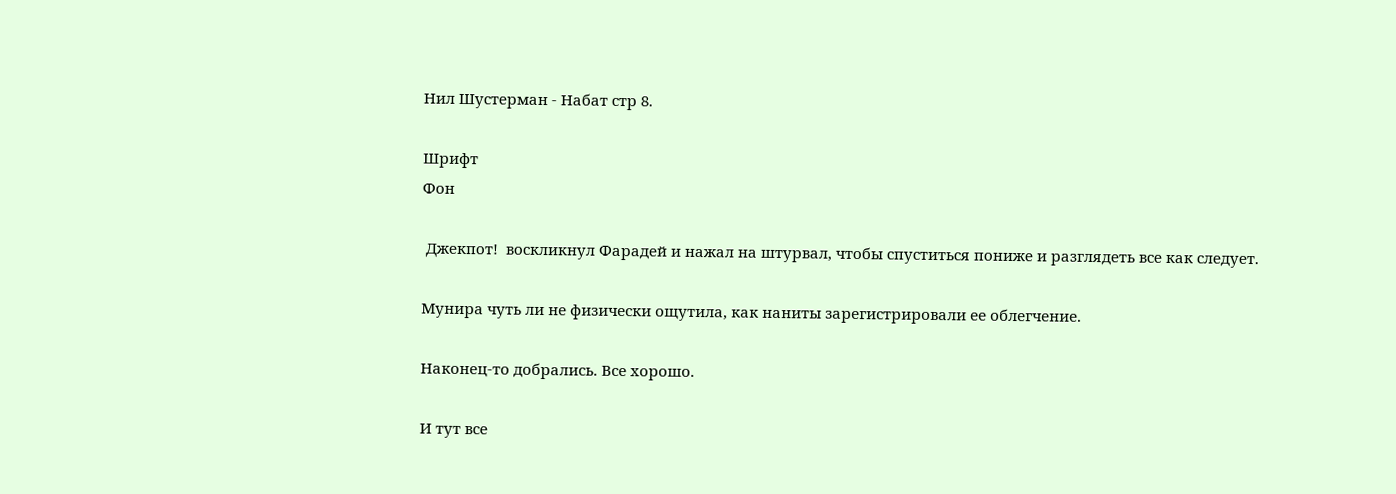Нил Шустерман - Набат стр 8.

Шрифт
Фон

 Джекпот!  воскликнул Фарадей и нажал на штурвал, чтобы спуститься пониже и разглядеть все как следует.

Мунира чуть ли не физически ощутила, как наниты зарегистрировали ее облегчение.

Наконец-то добрались. Все хорошо.

И тут все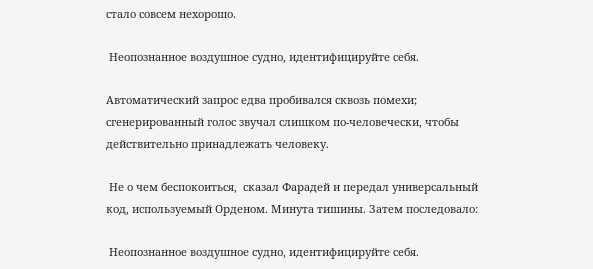стало совсем нехорошо.

 Неопознанное воздушное судно, идентифицируйте себя.

Автоматический запрос едва пробивался сквозь помехи; сгенерированный голос звучал слишком по-человечески, чтобы действительно принадлежать человеку.

 Не о чем беспокоиться,  сказал Фарадей и передал универсальный код, используемый Орденом. Минута тишины. Затем последовало:

 Неопознанное воздушное судно, идентифицируйте себя.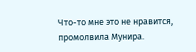Что-то мне это не нравится,  промолвила Мунира.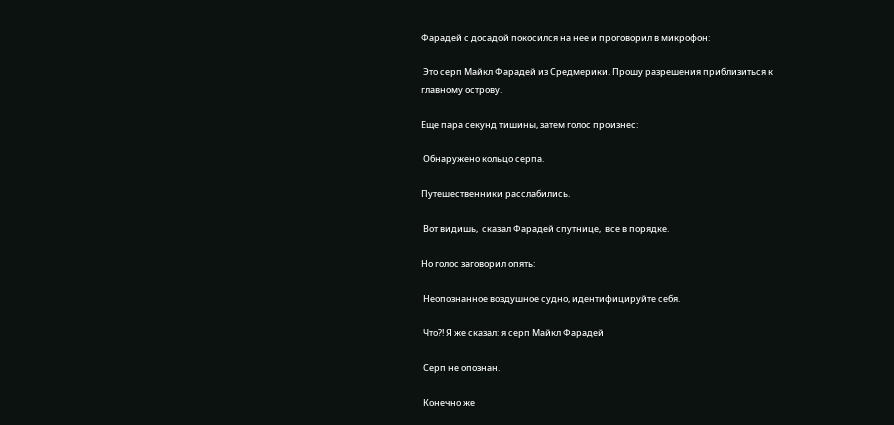Фарадей с досадой покосился на нее и проговорил в микрофон:

 Это серп Майкл Фарадей из Средмерики. Прошу разрешения приблизиться к главному острову.

Еще пара секунд тишины, затем голос произнес:

 Обнаружено кольцо серпа.

Путешественники расслабились.

 Вот видишь,  сказал Фарадей спутнице,  все в порядке.

Но голос заговорил опять:

 Неопознанное воздушное судно, идентифицируйте себя.

 Что?! Я же сказал: я серп Майкл Фарадей

 Серп не опознан.

 Конечно же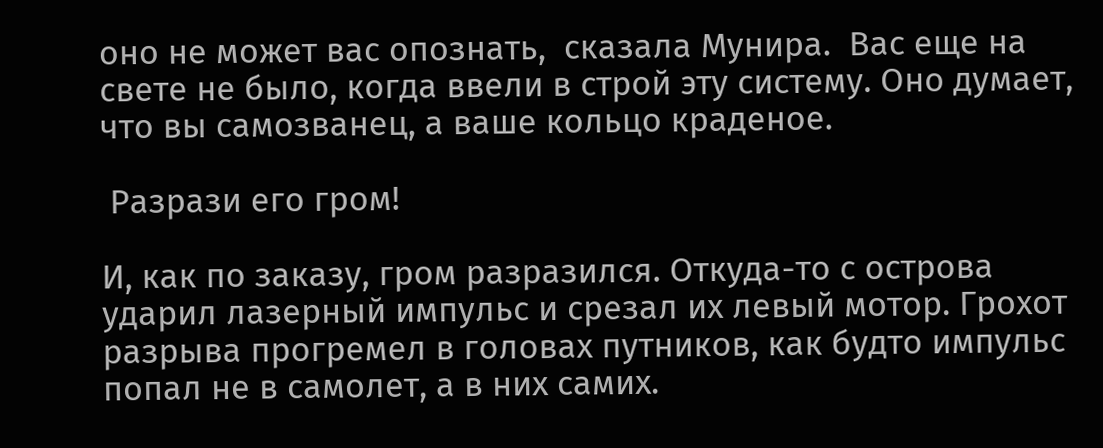оно не может вас опознать,  сказала Мунира.  Вас еще на свете не было, когда ввели в строй эту систему. Оно думает, что вы самозванец, а ваше кольцо краденое.

 Разрази его гром!

И, как по заказу, гром разразился. Откуда-то с острова ударил лазерный импульс и срезал их левый мотор. Грохот разрыва прогремел в головах путников, как будто импульс попал не в самолет, а в них самих.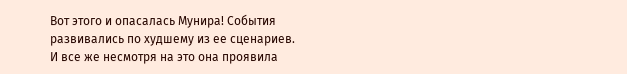Вот этого и опасалась Мунира! События развивались по худшему из ее сценариев. И все же несмотря на это она проявила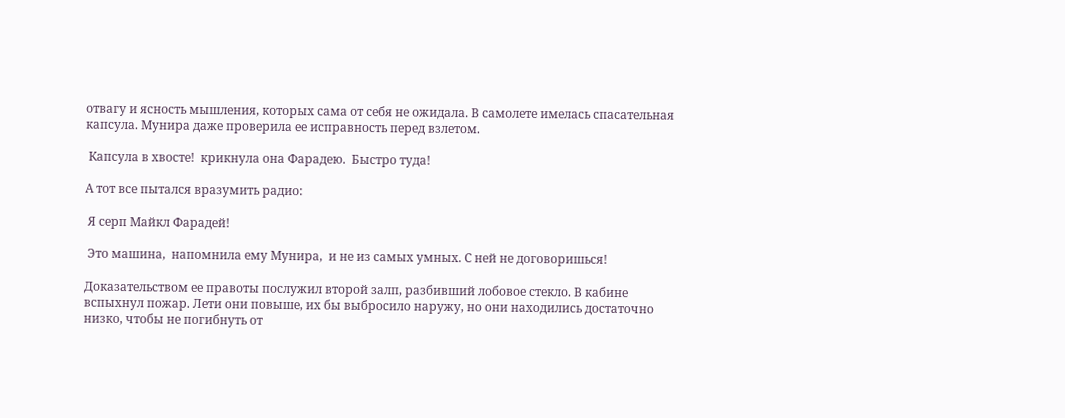отвагу и ясность мышления, которых сама от себя не ожидала. В самолете имелась спасательная капсула. Мунира даже проверила ее исправность перед взлетом.

 Капсула в хвосте!  крикнула она Фарадею.  Быстро туда!

А тот все пытался вразумить радио:

 Я серп Майкл Фарадей!

 Это машина,  напомнила ему Мунира,  и не из самых умных. С ней не договоришься!

Доказательством ее правоты послужил второй залп, разбивший лобовое стекло. В кабине вспыхнул пожар. Лети они повыше, их бы выбросило наружу, но они находились достаточно низко, чтобы не погибнуть от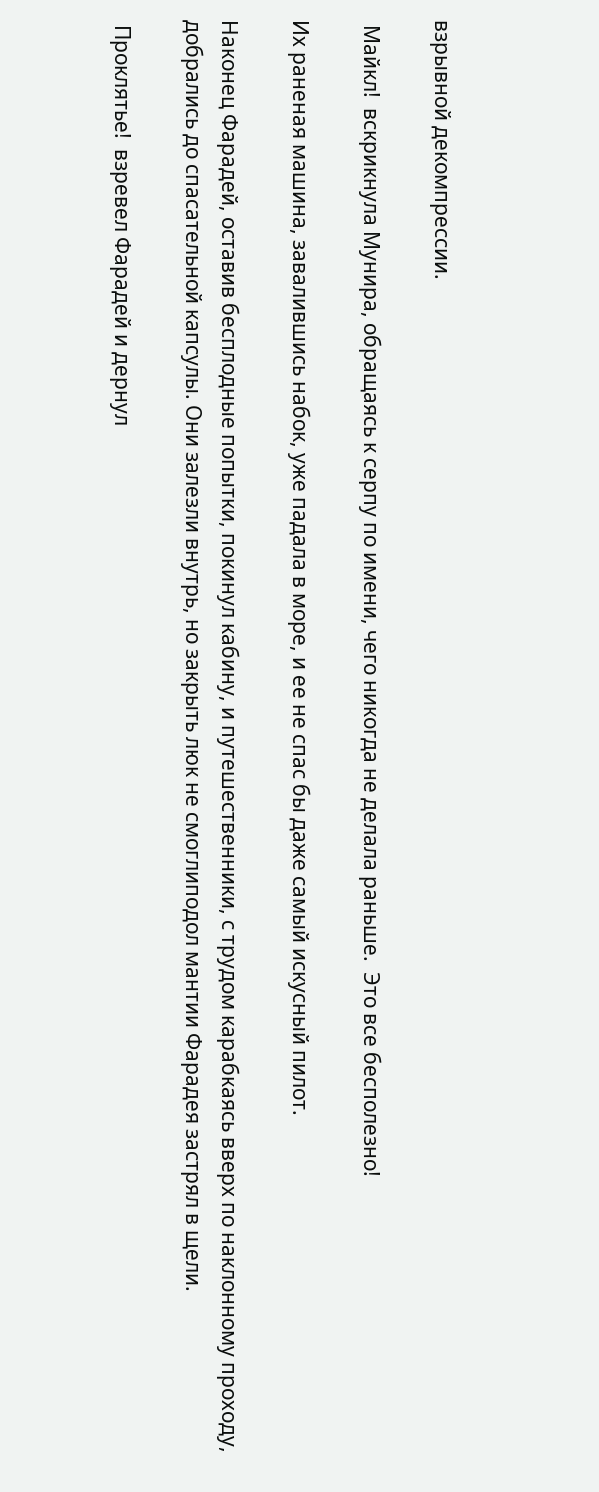взрывной декомпрессии.

 Майкл!  вскрикнула Мунира, обращаясь к серпу по имени, чего никогда не делала раньше.  Это все бесполезно!

Их раненая машина, завалившись набок, уже падала в море, и ее не спас бы даже самый искусный пилот.

Наконец Фарадей, оставив бесплодные попытки, покинул кабину, и путешественники, с трудом карабкаясь вверх по наклонному проходу, добрались до спасательной капсулы. Они залезли внутрь, но закрыть люк не смоглиподол мантии Фарадея застрял в щели.

 Проклятье!  взревел Фарадей и дернул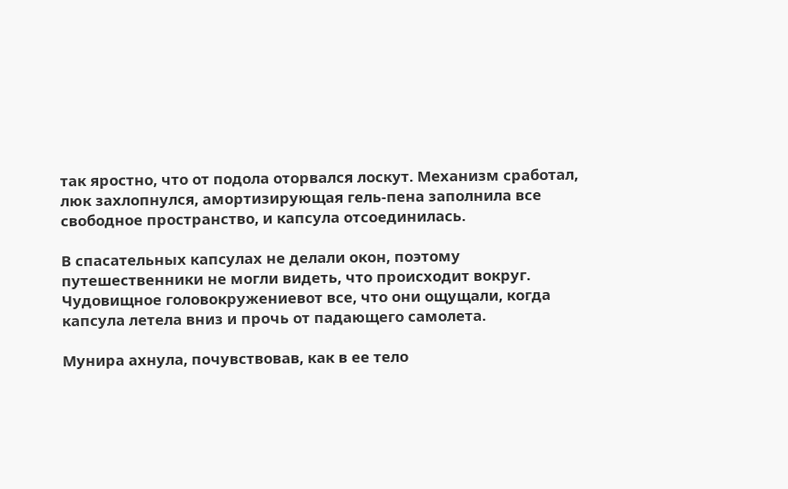так яростно, что от подола оторвался лоскут. Механизм сработал, люк захлопнулся, амортизирующая гель-пена заполнила все свободное пространство, и капсула отсоединилась.

В спасательных капсулах не делали окон, поэтому путешественники не могли видеть, что происходит вокруг. Чудовищное головокружениевот все, что они ощущали, когда капсула летела вниз и прочь от падающего самолета.

Мунира ахнула, почувствовав, как в ее тело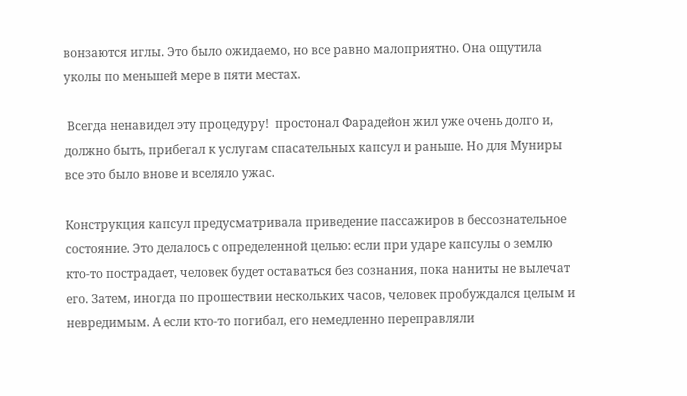вонзаются иглы. Это было ожидаемо, но все равно малоприятно. Она ощутила уколы по меньшей мере в пяти местах.

 Всегда ненавидел эту процедуру!  простонал Фарадейон жил уже очень долго и, должно быть, прибегал к услугам спасательных капсул и раньше. Но для Муниры все это было внове и вселяло ужас.

Конструкция капсул предусматривала приведение пассажиров в бессознательное состояние. Это делалось с определенной целью: если при ударе капсулы о землю кто-то пострадает, человек будет оставаться без сознания, пока наниты не вылечат его. Затем, иногда по прошествии нескольких часов, человек пробуждался целым и невредимым. А если кто-то погибал, его немедленно переправляли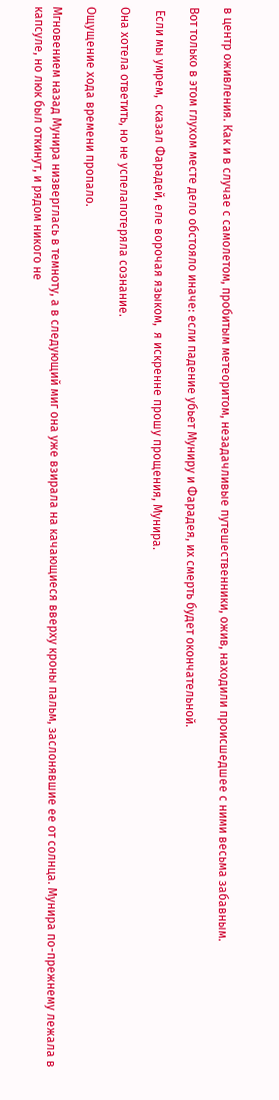в центр оживления. Как и в случае с самолетом, пробитым метеоритом, незадачливые путешественники, ожив, находили происшедшее с ними весьма забавным.

Вот только в этом глухом месте дело обстояло иначе: если падение убьет Муниру и Фарадея, их смерть будет окончательной.

 Если мы умрем,  сказал Фарадей, еле ворочая языком,  я искренне прошу прощения, Мунира.

Она хотела ответить, но не успелапотеряла сознание.

Ощущение хода времени пропало.

Мгновением назад Мунира низверглась в темноту, а в следующий миг она уже взирала на качающиеся вверху кроны пальм, заслонявшие ее от солнца. Мунира по-прежнему лежала в капсуле, но люк был откинут, и рядом никого не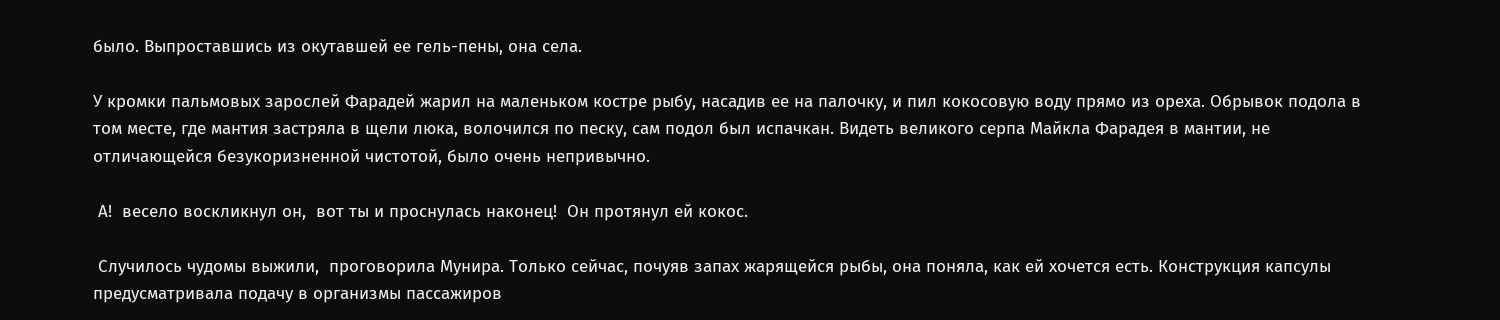было. Выпроставшись из окутавшей ее гель-пены, она села.

У кромки пальмовых зарослей Фарадей жарил на маленьком костре рыбу, насадив ее на палочку, и пил кокосовую воду прямо из ореха. Обрывок подола в том месте, где мантия застряла в щели люка, волочился по песку, сам подол был испачкан. Видеть великого серпа Майкла Фарадея в мантии, не отличающейся безукоризненной чистотой, было очень непривычно.

 А!  весело воскликнул он,  вот ты и проснулась наконец!  Он протянул ей кокос.

 Случилось чудомы выжили,  проговорила Мунира. Только сейчас, почуяв запах жарящейся рыбы, она поняла, как ей хочется есть. Конструкция капсулы предусматривала подачу в организмы пассажиров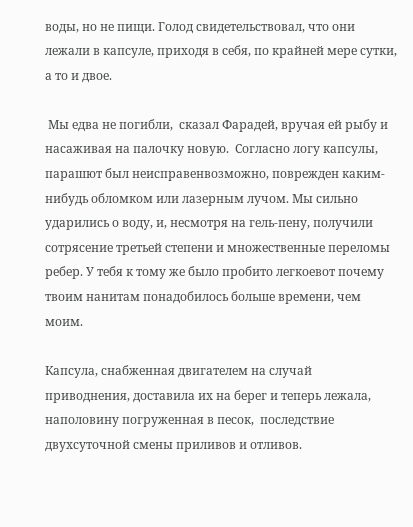воды, но не пищи. Голод свидетельствовал, что они лежали в капсуле, приходя в себя, по крайней мере сутки, а то и двое.

 Мы едва не погибли,  сказал Фарадей, вручая ей рыбу и насаживая на палочку новую.  Согласно логу капсулы, парашют был неисправенвозможно, поврежден каким-нибудь обломком или лазерным лучом. Мы сильно ударились о воду, и, несмотря на гель-пену, получили сотрясение третьей степени и множественные переломы ребер. У тебя к тому же было пробито легкоевот почему твоим нанитам понадобилось больше времени, чем моим.

Капсула, снабженная двигателем на случай приводнения, доставила их на берег и теперь лежала, наполовину погруженная в песок,  последствие двухсуточной смены приливов и отливов.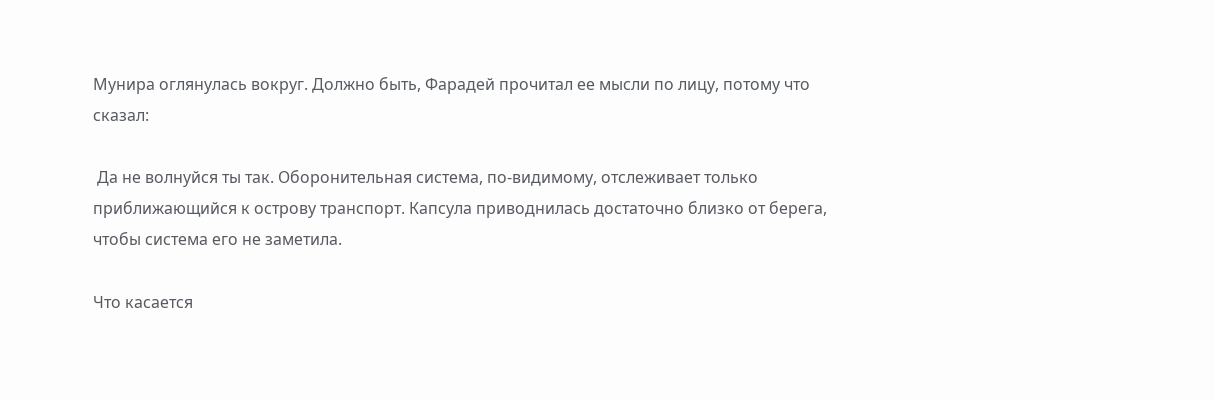Мунира оглянулась вокруг. Должно быть, Фарадей прочитал ее мысли по лицу, потому что сказал:

 Да не волнуйся ты так. Оборонительная система, по-видимому, отслеживает только приближающийся к острову транспорт. Капсула приводнилась достаточно близко от берега, чтобы система его не заметила.

Что касается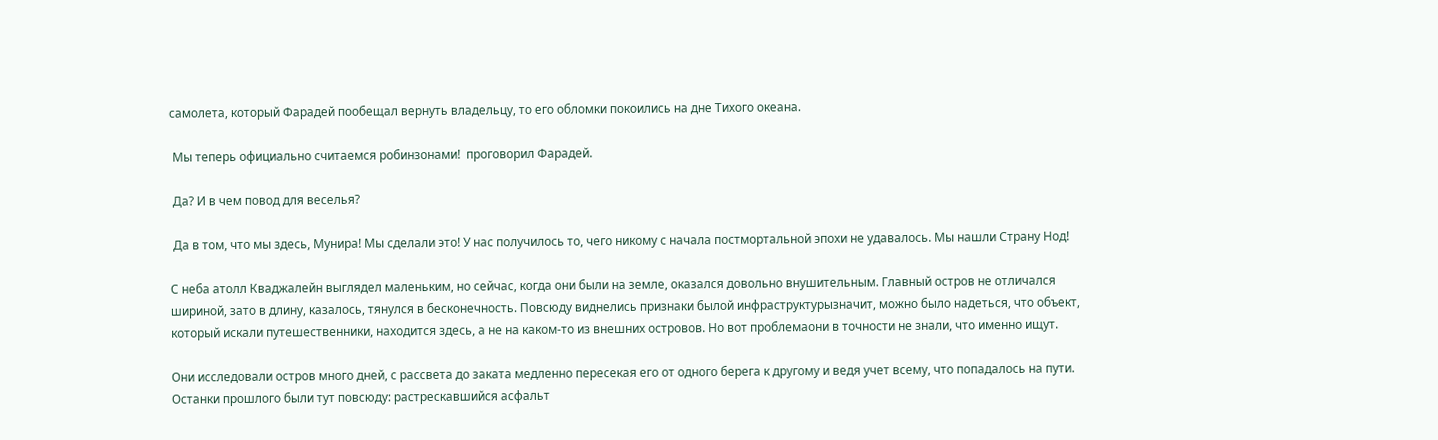самолета, который Фарадей пообещал вернуть владельцу, то его обломки покоились на дне Тихого океана.

 Мы теперь официально считаемся робинзонами!  проговорил Фарадей.

 Да? И в чем повод для веселья?

 Да в том, что мы здесь, Мунира! Мы сделали это! У нас получилось то, чего никому с начала постмортальной эпохи не удавалось. Мы нашли Страну Нод!

С неба атолл Кваджалейн выглядел маленьким, но сейчас, когда они были на земле, оказался довольно внушительным. Главный остров не отличался шириной, зато в длину, казалось, тянулся в бесконечность. Повсюду виднелись признаки былой инфраструктурызначит, можно было надеться, что объект, который искали путешественники, находится здесь, а не на каком-то из внешних островов. Но вот проблемаони в точности не знали, что именно ищут.

Они исследовали остров много дней, с рассвета до заката медленно пересекая его от одного берега к другому и ведя учет всему, что попадалось на пути. Останки прошлого были тут повсюду: растрескавшийся асфальт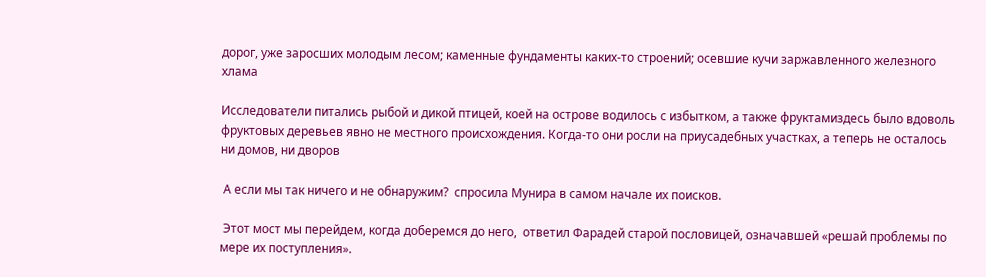дорог, уже заросших молодым лесом; каменные фундаменты каких-то строений; осевшие кучи заржавленного железного хлама

Исследователи питались рыбой и дикой птицей, коей на острове водилось с избытком, а также фруктамиздесь было вдоволь фруктовых деревьев явно не местного происхождения. Когда-то они росли на приусадебных участках, а теперь не осталось ни домов, ни дворов

 А если мы так ничего и не обнаружим?  спросила Мунира в самом начале их поисков.

 Этот мост мы перейдем, когда доберемся до него,  ответил Фарадей старой пословицей, означавшей «решай проблемы по мере их поступления».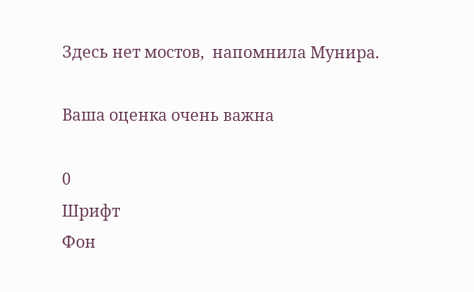Здесь нет мостов,  напомнила Мунира.

Ваша оценка очень важна

0
Шрифт
Фон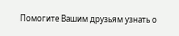Помогите Вашим друзьям узнать о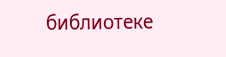библиотеке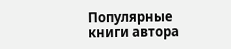Популярные книги автора